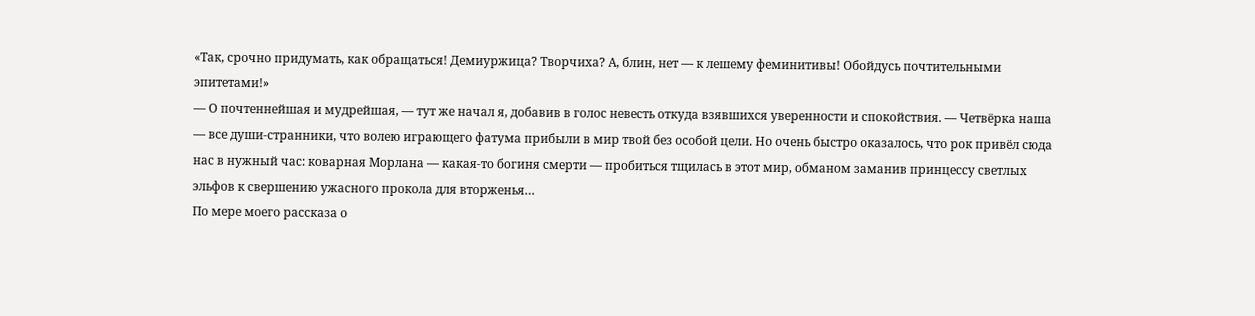«Так, срочно придумать, как обращаться! Демиуржица? Творчиха? А, блин, нет — к лешему феминитивы! Обойдусь почтительными эпитетами!»
— О почтеннейшая и мудрейшая, — тут же начал я, добавив в голос невесть откуда взявшихся уверенности и спокойствия. — Четвёрка наша — все души-странники, что волею играющего фатума прибыли в мир твой без особой цели. Но очень быстро оказалось, что рок привёл сюда нас в нужный час: коварная Морлана — какая-то богиня смерти — пробиться тщилась в этот мир, обманом заманив принцессу светлых эльфов к свершению ужасного прокола для вторженья…
По мере моего рассказа о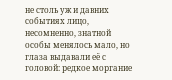не столь уж и давних событиях лицо, несомненно, знатной особы менялось мало, но глаза выдавали её с головой: редкое моргание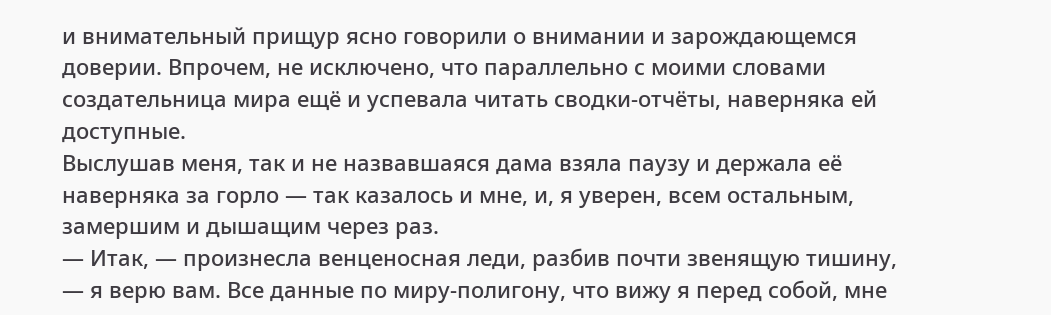и внимательный прищур ясно говорили о внимании и зарождающемся доверии. Впрочем, не исключено, что параллельно с моими словами создательница мира ещё и успевала читать сводки-отчёты, наверняка ей доступные.
Выслушав меня, так и не назвавшаяся дама взяла паузу и держала её наверняка за горло — так казалось и мне, и, я уверен, всем остальным, замершим и дышащим через раз.
— Итак, — произнесла венценосная леди, разбив почти звенящую тишину, — я верю вам. Все данные по миру-полигону, что вижу я перед собой, мне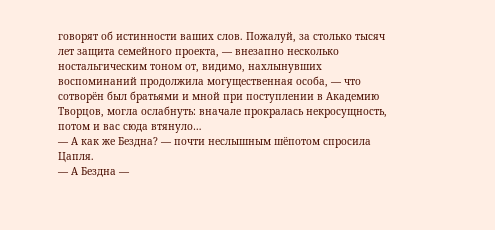говорят об истинности ваших слов. Пожалуй, за столько тысяч лет защита семейного проекта, — внезапно несколько ностальгическим тоном от, видимо, нахлынувших воспоминаний продолжила могущественная особа, — что сотворён был братьями и мной при поступлении в Академию Творцов, могла ослабнуть: вначале прокралась некросущность, потом и вас сюда втянуло…
— А как же Бездна? — почти неслышным шёпотом спросила Цапля.
— А Бездна —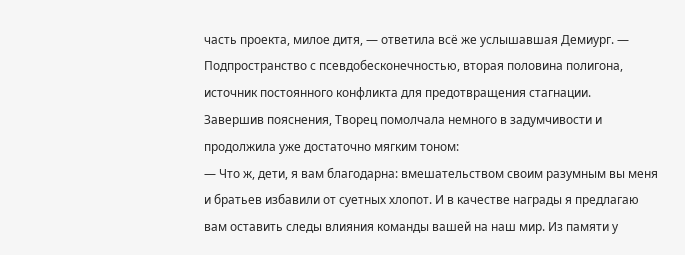часть проекта, милое дитя, — ответила всё же услышавшая Демиург. — Подпространство с псевдобесконечностью, вторая половина полигона, источник постоянного конфликта для предотвращения стагнации.
Завершив пояснения, Творец помолчала немного в задумчивости и продолжила уже достаточно мягким тоном:
— Что ж, дети, я вам благодарна: вмешательством своим разумным вы меня и братьев избавили от суетных хлопот. И в качестве награды я предлагаю вам оставить следы влияния команды вашей на наш мир. Из памяти у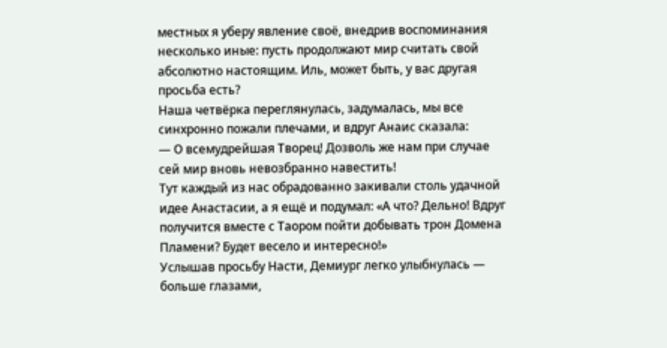местных я уберу явление своё, внедрив воспоминания несколько иные: пусть продолжают мир считать свой абсолютно настоящим. Иль, может быть, у вас другая просьба есть?
Наша четвёрка переглянулась, задумалась, мы все синхронно пожали плечами, и вдруг Анаис сказала:
— О всемудрейшая Творец! Дозволь же нам при случае сей мир вновь невозбранно навестить!
Тут каждый из нас обрадованно закивали столь удачной идее Анастасии, а я ещё и подумал: «А что? Дельно! Вдруг получится вместе с Таором пойти добывать трон Домена Пламени? Будет весело и интересно!»
Услышав просьбу Насти, Демиург легко улыбнулась — больше глазами,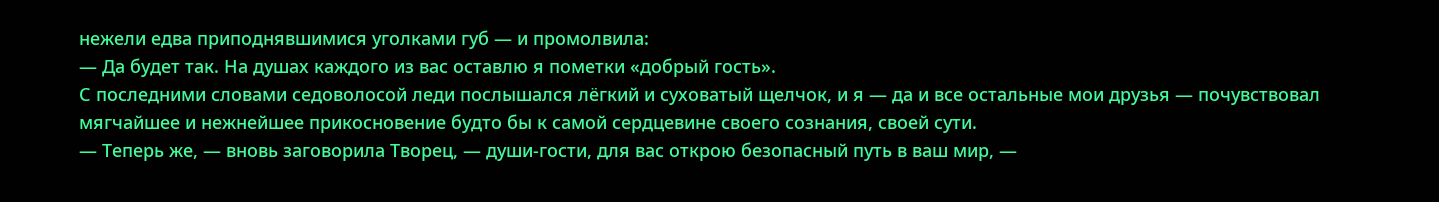нежели едва приподнявшимися уголками губ — и промолвила:
— Да будет так. На душах каждого из вас оставлю я пометки «добрый гость».
С последними словами седоволосой леди послышался лёгкий и суховатый щелчок, и я — да и все остальные мои друзья — почувствовал мягчайшее и нежнейшее прикосновение будто бы к самой сердцевине своего сознания, своей сути.
— Теперь же, — вновь заговорила Творец, — души-гости, для вас открою безопасный путь в ваш мир, —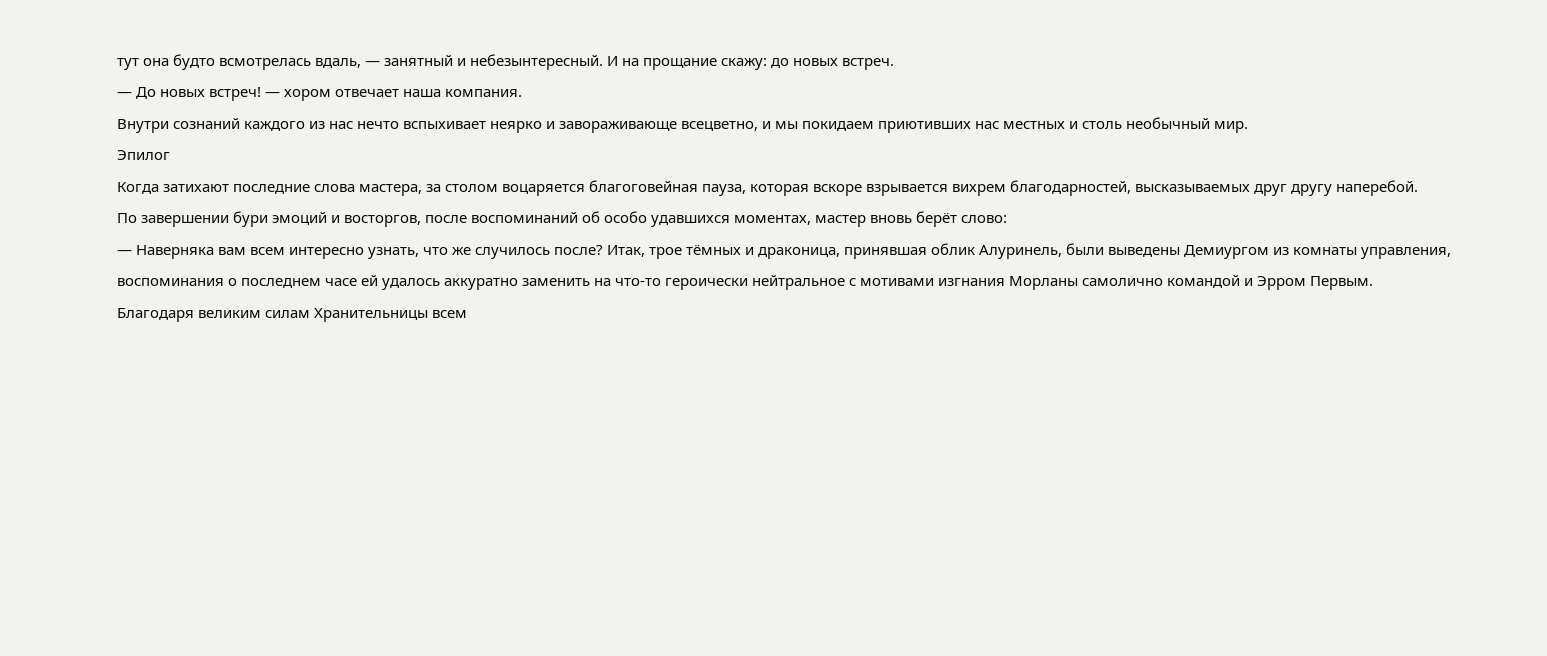тут она будто всмотрелась вдаль, — занятный и небезынтересный. И на прощание скажу: до новых встреч.
— До новых встреч! — хором отвечает наша компания.
Внутри сознаний каждого из нас нечто вспыхивает неярко и завораживающе всецветно, и мы покидаем приютивших нас местных и столь необычный мир.
Эпилог
Когда затихают последние слова мастера, за столом воцаряется благоговейная пауза, которая вскоре взрывается вихрем благодарностей, высказываемых друг другу наперебой.
По завершении бури эмоций и восторгов, после воспоминаний об особо удавшихся моментах, мастер вновь берёт слово:
— Наверняка вам всем интересно узнать, что же случилось после? Итак, трое тёмных и драконица, принявшая облик Алуринель, были выведены Демиургом из комнаты управления, воспоминания о последнем часе ей удалось аккуратно заменить на что-то героически нейтральное с мотивами изгнания Морланы самолично командой и Эрром Первым.
Благодаря великим силам Хранительницы всем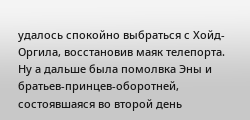удалось спокойно выбраться с Хойд-Оргила, восстановив маяк телепорта. Ну а дальше была помолвка Эны и братьев-принцев-оборотней, состоявшаяся во второй день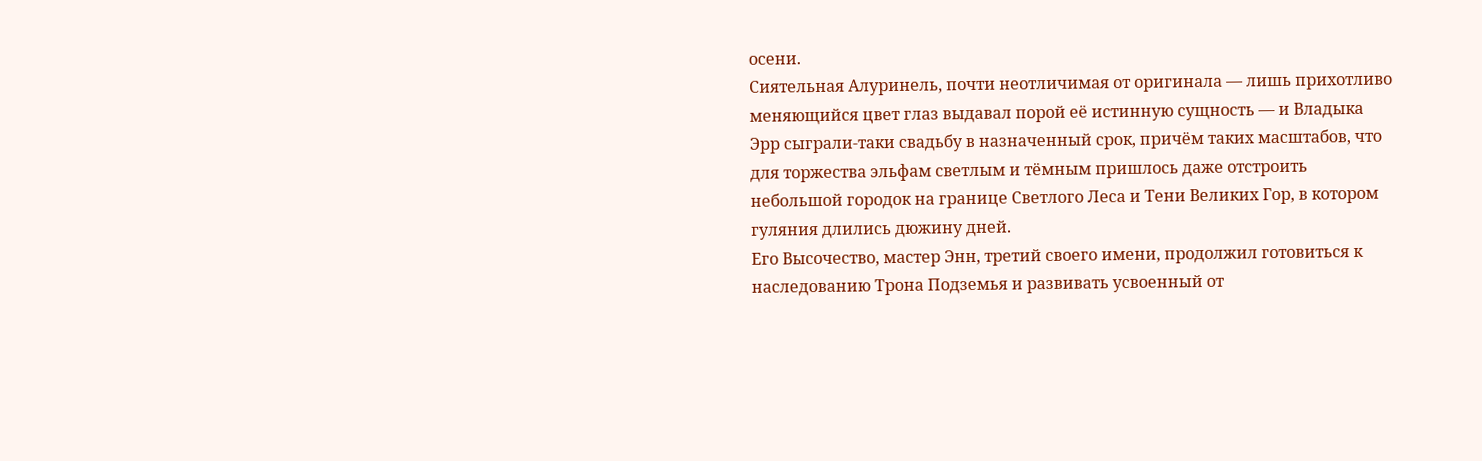осени.
Сиятельная Алуринель, почти неотличимая от оригинала — лишь прихотливо меняющийся цвет глаз выдавал порой её истинную сущность — и Владыка Эрр сыграли-таки свадьбу в назначенный срок, причём таких масштабов, что для торжества эльфам светлым и тёмным пришлось даже отстроить небольшой городок на границе Светлого Леса и Тени Великих Гор, в котором гуляния длились дюжину дней.
Его Высочество, мастер Энн, третий своего имени, продолжил готовиться к наследованию Трона Подземья и развивать усвоенный от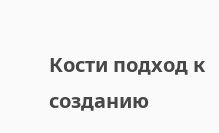Кости подход к созданию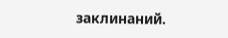заклинаний.